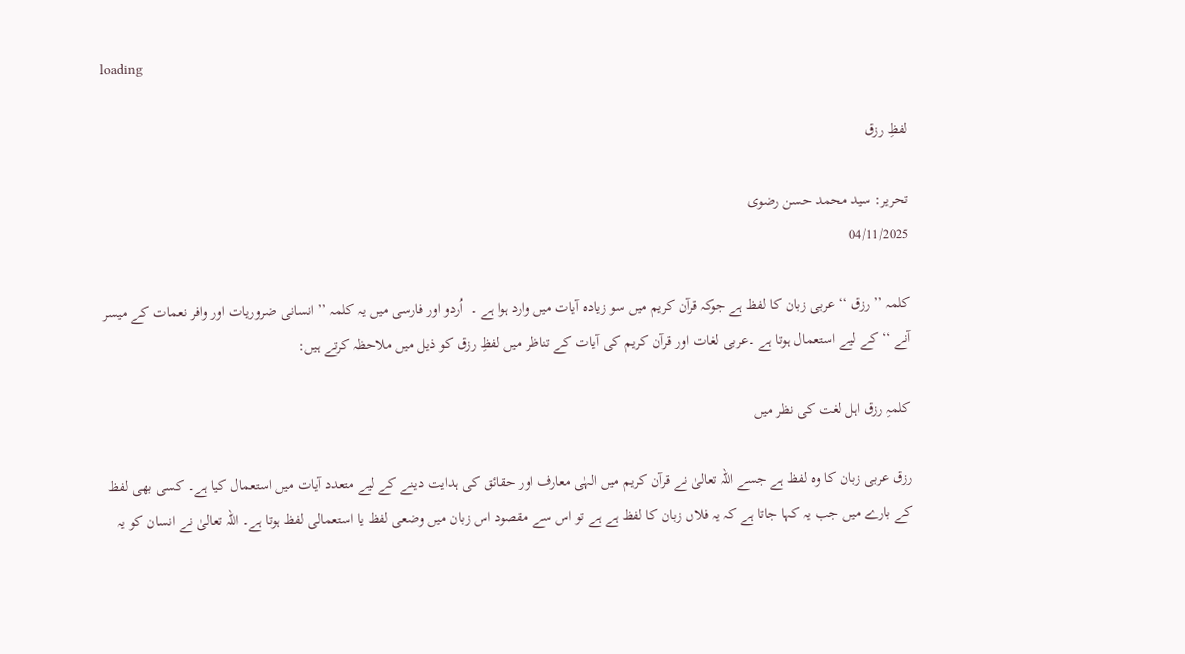loading

لفظِ رزق

تحریر: سید محمد حسن رضوی
04/11/2025

كلمہ ’’ رزق ‘‘ عربی زبان کا لفظ ہے جوکہ قرآن كريم میں سو زيادہ آيات میں وارد ہوا ہے ۔  اُردو اور فارسى میں يہ كلمہ ’’ انسانی ضروریات اور وافر نعمات كے میسر آنے ‘‘ كے لیے استعمال ہوتا ہے ۔عربی لغات اور قرآن كريم كى آيات کے تناظر میں لفظِ رزق كو ذيل ميں ملاحظہ كرتے ہيں:

کلمہِ رزق اہل لغت کی نظر میں

رزق عربی زبان کا وہ لفظ ہے جسے اللہ تعالیٰ نے قرآن کریم میں الہٰی معارف اور حقائق کی ہدایت دینے کے لیے متعدد آیات میں استعمال کیا ہے۔ کسی بھی لفظ کے بارے میں جب یہ کہا جاتا ہے کہ یہ فلاں زبان کا لفظ ہے ہے تو اس سے مقصود اس زبان میں وضعی لفظ یا استعمالی لفظ ہوتا ہے۔ اللہ تعالیٰ نے انسان کو یہ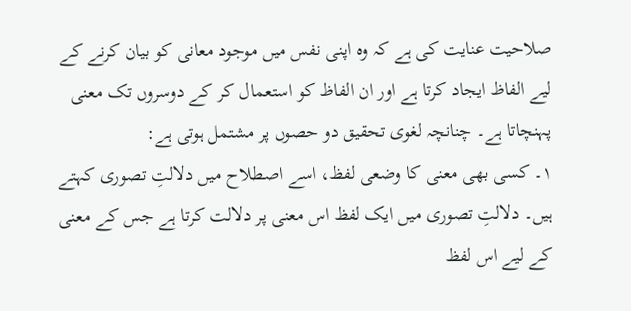صلاحیت عنایت کی ہے کہ وہ اپنی نفس میں موجود معانی کو بیان کرنے کے لیے الفاظ ایجاد کرتا ہے اور ان الفاظ کو استعمال کر کے دوسروں تک معنی پہنچاتا ہے۔ چنانچہ لغوی تحقیق دو حصوں پر مشتمل ہوتی ہے:
۱۔ کسی بھی معنی کا وضعی لفظ، اسے اصطلاح میں دلالتِ تصوری کہتے ہیں۔ دلالتِ تصوری میں ایک لفظ اس معنی پر دلالت کرتا ہے جس کے معنی کے لیے اس لفظ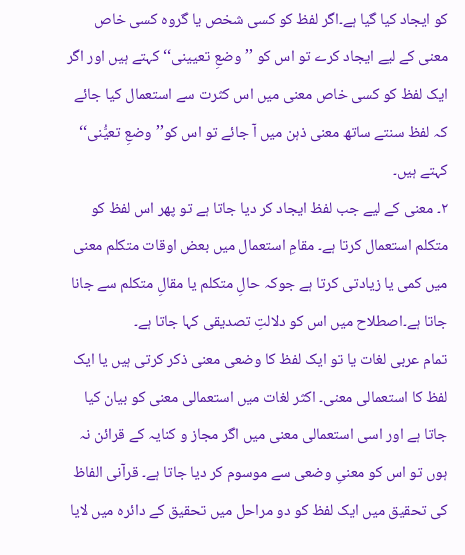کو ایجاد کیا گیا ہے۔اگر لفظ کو کسی شخص یا گروہ کسی خاص معنی کے لیے ایجاد کرے تو اس کو ’’وضعِ تعیینی‘‘ کہتے ہیں اور اگر ایک لفظ کو کسی خاص معنی میں اس کثرت سے استعمال کیا جائے کہ لفظ سنتے ساتھ معنی ذہن میں آ جائے تو اس کو’’وضعِ تعیُّنی‘‘ کہتے ہیں۔
۲۔ معنی کے لیے جب لفظ ایجاد کر دیا جاتا ہے تو پھر اس لفظ کو متکلم استعمال کرتا ہے۔ مقامِ استعمال میں بعض اوقات متکلم معنی میں کمی یا زیادتی کرتا ہے جوکہ حالِ متکلم یا مقالِ متکلم سے جانا جاتا ہے۔اصطلاح میں اس کو دلالتِ تصدیقی کہا جاتا ہے۔
تمام عربی لغات یا تو ایک لفظ کا وضعی معنی ذکر کرتی ہیں یا ایک لفظ کا استعمالی معنی۔ اکثر لغات میں استعمالی معنی کو بیان کیا جاتا ہے اور اسی استعمالی معنی میں اگر مجاز و کنایہ کے قرائن نہ ہوں تو اس کو معنیِ وضعی سے موسوم کر دیا جاتا ہے۔ قرآنی الفاظ کی تحقیق میں ایک لفظ کو دو مراحل میں تحقیق کے دائرہ میں لایا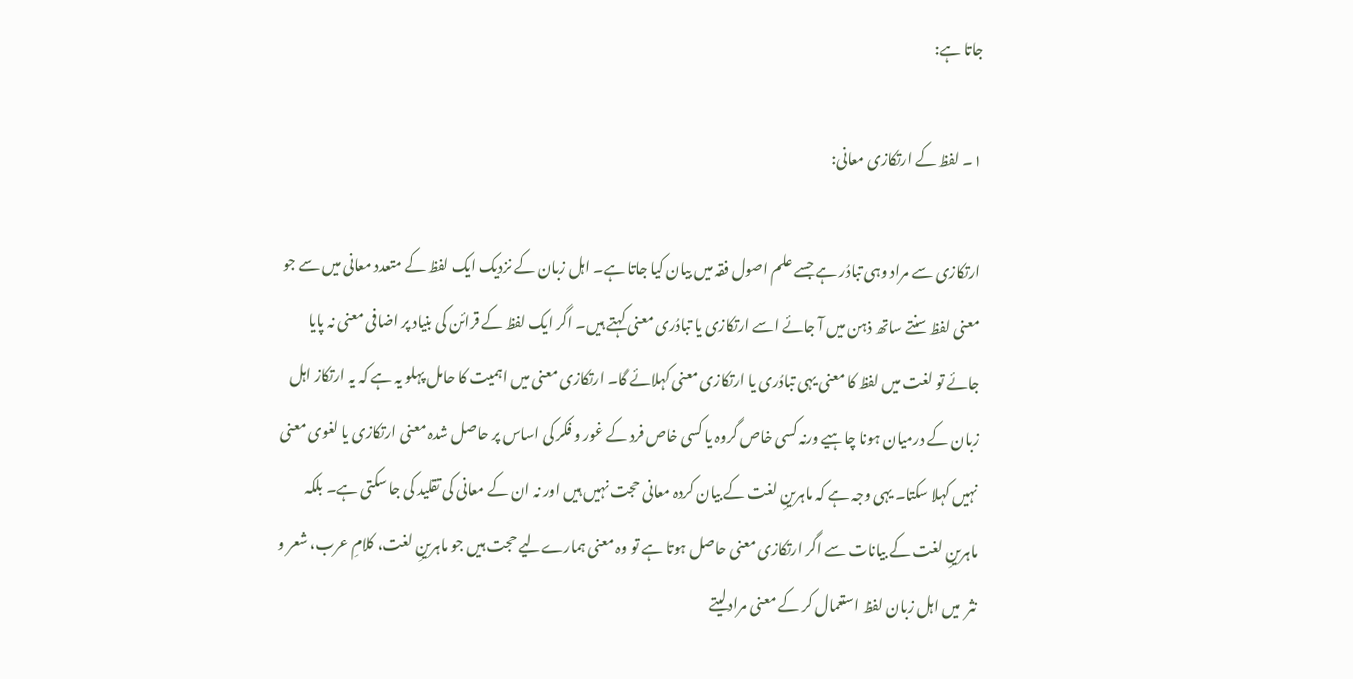جاتا ہے:

۱۔ لفظ کے ارتکازی معانی:

ارتکازی سے مراد وہی تبادُر ہے جسے علم اصول فقہ میں بیان کیا جاتا ہے۔ اہل زبان کے نزدیک ایک لفظ کے متعدد معانی میں سے جو معنی لفظ سنتے ساتھ ذہن میں آ جائے اسے ارتکازی یا تبادُری معنی کہتے ہیں۔ اگر ایک لفظ کے قرائن کی بنیاد پر اضافی معنی نہ پایا جائے تو لغت میں لفظ کا معنی یہی تبادُری یا ارتکازی معنی کہلائے گا۔ ارتکازی معنی میں اہمیت کا حامل پہلو یہ ہے کہ یہ ارتکاز اہل زبان کے درمیان ہونا چاہیے ورنہ کسی خاص گروہ یا کسی خاص فرد کے غور و فکر کی اساس پر حاصل شدہ معنی ارتکازی یا لغوی معنی نہیں کہلا سکتا۔ یہی وجہ ہے کہ ماہرینِ لغت کے بیان کردہ معانی حجت نہیں ہیں اور نہ ان کے معانی کی تقلید کی جا سکتی ہے۔ بلکہ ماہرینِ لغت کے بیانات سے اگر ارتکازی معنی حاصل ہوتا ہے تو وہ معنی ہمارےلیے حجت ہیں جو ماہرینِ لغت، کلامِ عرب، شعر و نثر  میں اہل زبان لفظ استعمال کر کے معنی مرادلیتے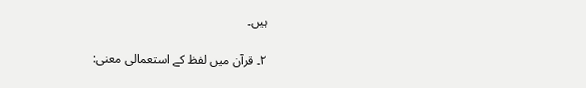ہیں۔

۲۔ قرآن میں لفظ کے استعمالی معنی: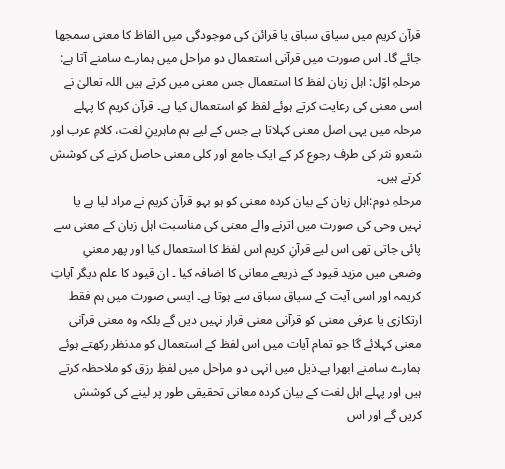قرآن کریم میں سیاق سباق یا قرائن کی موجودگی میں الفاظ کا معنی سمجھا جائے گا۔ اس صورت میں قرآنی استعمال دو مراحل میں ہمارے سامنے آتا ہے:
مرحلہِ اوّل: اہل زبان لفظ کا استعمال جس معنی میں کرتے ہیں اللہ تعالیٰ نے اسی معنی کی رعایت کرتے ہوئے لفظ کو استعمال کیا ہے۔ قرآن کریم کا پہلے مرحلہ میں یہی اصل معنی کہلاتا ہے جس کے لیے ہم ماہرینِ لغت، کلامِ عرب اور شعرو نثر کی طرف رجوع کر کے ایک جامع اور کلی معنی حاصل کرنے کی کوشش کرتے ہیں۔
مرحلہِ دوم:اہل زبان کے بیان کردہ معنی کو ہو بہو قرآن کریم نے مراد لیا ہے یا نہیں وحی کی صورت میں اترنے والے معنی کی مناسبت اہل زبان کے معنی سے پائی جاتی تھی اس لیے قرآنِ کریم اس لفظ کا استعمال کیا اور پھر معنیِ وضعی میں مزید قیود کے ذریعے معانی کا اضافہ کیا ۔ ان قیود کا علم دیگر آیاتِ کریمہ اور اسی آیت کے سیاق سباق سے ہوتا ہے۔ ایسی صورت میں ہم فقط ارتکازی یا عرفی معنی کو قرآنی معنی قرار نہیں دیں گے بلکہ وہ معنی قرآنی معنی کہلائے گا جو تمام آیات میں اس لفظ کے استعمال کو مدنظر رکھتے ہوئے ہمارے سامنے ابھرا ہے۔ذیل میں انہی دو مراحل میں لفظِ رزق کو ملاحظہ کرتے ہیں اور پہلے اہل لغت کے بیان کردہ معانی تحقیقی طور پر لینے کی کوشش کریں گے اور اس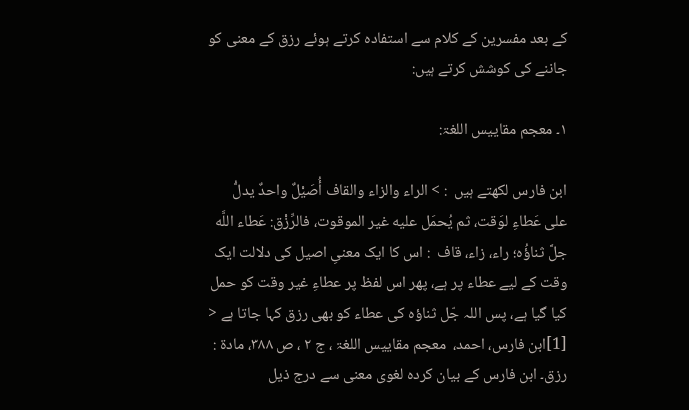کے بعد مفسرین کے کلام سے استفادہ کرتے ہوئے رزق کے معنی کو جاننے کی کوشش کرتے ہیں:

۱۔ معجم مقاييس اللغۃ:

ابن فارس لکھتے ہیں  : > الراء والزاء والقاف أُصَيْلٌ واحدٌ يدلُّ على عَطاءِ لوَقت، ثم يُحمَل عليه غير الموقوت، فالرِّزْق: عَطاء اللَّه جلَّ ثناؤُه؛ راء، زاء، قاف  : اس كا ایک معنیِ اصیل کی دلالت ایک وقت کے لیے عطاء پر ہے، پھر اس لفظ پر عطاءِ غیر وقت کو حمل کیا گیا ہے، پس اللہ جّل ثناؤہ کی عطاء کو بھی رزق کہا جاتا ہے < [1]ابن فارس، احمد،  معجم مقاييس اللغۃ ، ج ۲ ، ص ۳۸۸، مادة : رزق۔ ابن فارس کے بیان کردہ لغوی معنی سے درج ذیل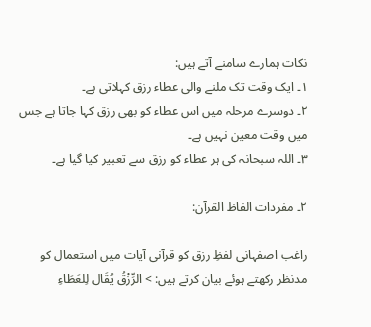نکات ہمارے سامنے آتے ہیں:
۱۔ ایک وقت تک ملنے والی عطاء رزق کہلاتی ہے۔
۲۔ دوسرے مرحلہ میں اس عطاء کو بھی رزق کہا جاتا ہے جس میں وقت معین نہیں ہے۔
۳۔ اللہ سبحانہ کی ہر عطاء کو رزق سے تعبیر کیا گیا ہے۔

۲۔ مفردات الفاظ القرآن:

راغب اصفہانی لفظِ رزق کو قرآنی آیات میں استعمال کو مدنظر رکھتے ہوئے بیان کرتے ہیں: > الرِّزْقُ يُقَال لِلعَطَاءِ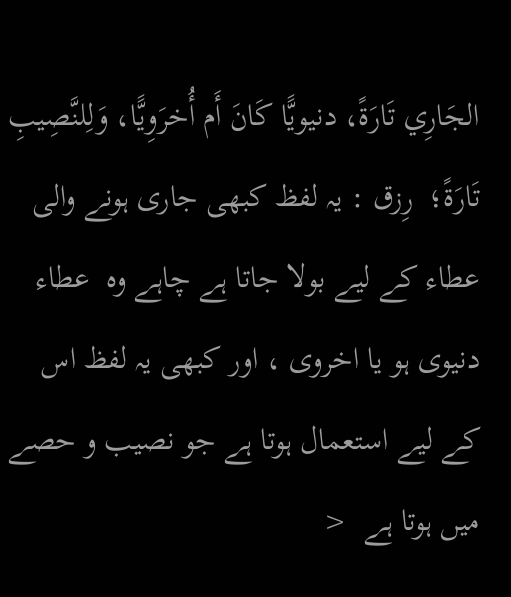الجَارِي تَارَةً، دنيويًّا كَانَ أَم أُخرَوِيًّا، وَلِلنَّصِيبِ تَارَةً؛  رِزق : يہ لفظ كبھى جارى ہونے والى عطاء كے ليے بولا جاتا ہے چاہے وہ  عطاء دنيوى ہو يا اخروى ، اور كبھى يہ لفظ اس كے ليے استعمال ہوتا ہے جو نصيب و حصے ميں ہوتا ہے  <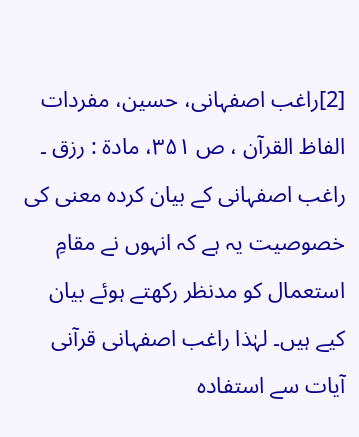[2]راغب اصفہانی، حسین، مفردات الفاظ القرآن ، ص ۳۵۱، مادة : رزق ۔ راغب اصفہانی کے بیان کردہ معنی کی خصوصیت یہ ہے کہ انہوں نے مقامِ استعمال کو مدنظر رکھتے ہوئے بیان کیے ہیں۔ لہٰذا راغب اصفہانی قرآنی آیات سے استفادہ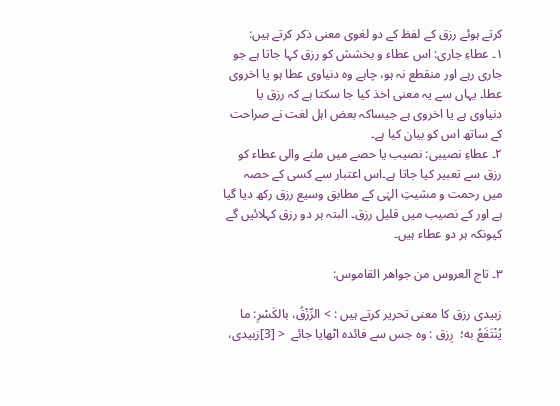کرتے ہوئے رزق کے لفظ کے دو لغوی معنی ذکر کرتے ہیں:
۱۔ عطاءِ جاری: اس عطاء و بخشش کو رزق کہا جاتا ہے جو جاری رہے اور منقطع نہ ہو، چاہے وہ دنیاوی عطا ہو یا اخروی عطا۔ یہاں سے یہ معنی اخذ کیا جا سکتا ہے کہ رزق یا دنیاوی ہے یا اخروی ہے جیساکہ بعض اہل لغت نے صراحت کے ساتھ اس کو بیان کیا ہے۔
۲۔ عطاءِ نصیبی: نصیب یا حصے میں ملنے والی عطاء کو رزق سے تعبیر کیا جاتا ہے۔اس اعتبار سے کسی کے حصہ میں رحمت و مشیتِ الہٰی کے مطابق وسیع رزق رکھ دیا گیا ہے اور کے نصیب میں قلیل رزق۔ البتہ ہر دو رزق کہلائیں گے کیونکہ ہر دو عطاء ہیں۔

۳۔ تاج العروس من جواھر القاموس:

زبیدی رزق کا معنی تحریر کرتے ہیں : > الرِّزْقُ، بالكَسْرِ: ما يُنْتَفَعُ به؛  رِزق : وہ جس سے فائدہ اٹھايا جائے  < [3]زبیدی،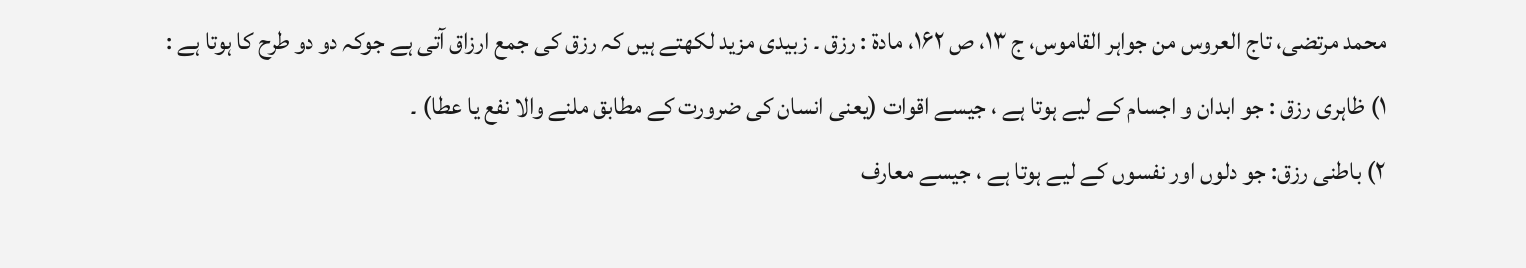محمد مرتضی، تاج العروس من جواہر القاموس، ج ۱۳، ص ۱۶۲، مادة : رزق ۔ زبیدی مزید لکھتے ہیں کہ رزق کی جمع ارزاق آتی ہے جوکہ دو دو طرح كا ہوتا ہے :
۱) ظاہرى رزق : جو ابدان و اجسام كے ليے ہوتا ہے ، جيسے اقوات (یعنی انسان كى ضرورت كے مطابق ملنے والا نفع یا عطا) ۔
۲) باطنى رزق: جو دلوں اور نفسوں كے ليے ہوتا ہے ، جيسے معارف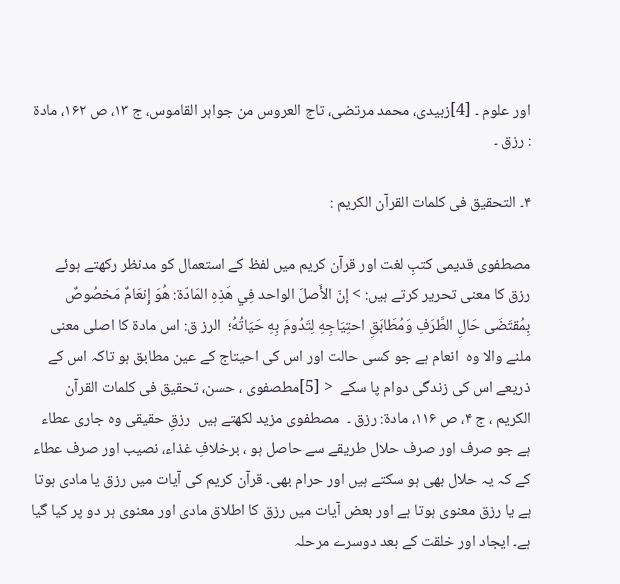اور علوم ۔ [4]زبیدی، محمد مرتضی، تاج العروس من جواہر القاموس، ج ۱۳، ص ۱۶۲، مادة : رزق ۔

۴۔ التحقيق فى كلمات القرآن الكريم :

مصطفوی قدیمی کتبِ لغت اور قرآن کریم میں لفظ کے استعمال کو مدنظر رکھتے ہوئے رزق کا معنی تحریر کرتے ہیں: > إنّ الأَصلَ الواحد فِي هَذِهِ المَادّة: هُوَ إِنعَامٌ مَخصُوصٌ بِمُقتَضَى حَالِ الطَّرَفِ وَمُطَابَقِ احتِيَاجِهِ لِتَدُومَ بِهِ حَيَاتُهُ؛  الرز ق: اس مادة كا اصلى معنى ملنے والا وہ  انعام ہے جو کسی حالت اور اس کی احیتاج کے عین مطابق ہو تاکہ اس کے ذریعے اس کی زندگی دوام پا سکے  < [5]مطصفوی ، حسن، تحقيق فى كلمات القرآن الكريم ، ج ۴، ص ۱۱۶، مادة: رزق ۔  مصطفوی مزید لکھتے ہیں  رزقِ حقيقى وہ جارى عطاء ہے جو صرف اور صرف حلال طريقے سے حاصل ہو ، برخلافِ غذاء، نصيب اور صرف عطاء كے كہ يہ حلال بھى ہو سكتے ہيں اور حرام بھى۔ قرآن کریم کی آیات میں رزق یا مادی ہوتا ہے یا رزق معنوی ہوتا ہے اور بعض آیات میں رزق کا اطلاق مادی اور معنوی ہر دو پر کیا گیا ہے۔ ایجاد اور خلقت کے بعد دوسرے مرحلہ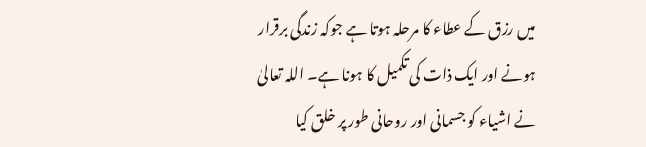میں رزق کے عطاء کا مرحلہ ہوتا ہے جوکہ زندگی برقرار ہونے اور ایک ذات کی تکمیل کا ہونا ہے۔ اللہ تعالیٰ نے اشیاء کو جسمانی اور روحانی طور پر خلق کیا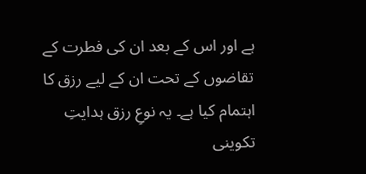ہے اور اس کے بعد ان کی فطرت کے تقاضوں کے تحت ان کے لیے رزق کا اہتمام کیا ہے۔ یہ نوعِ رزق ہدایتِ تکوینی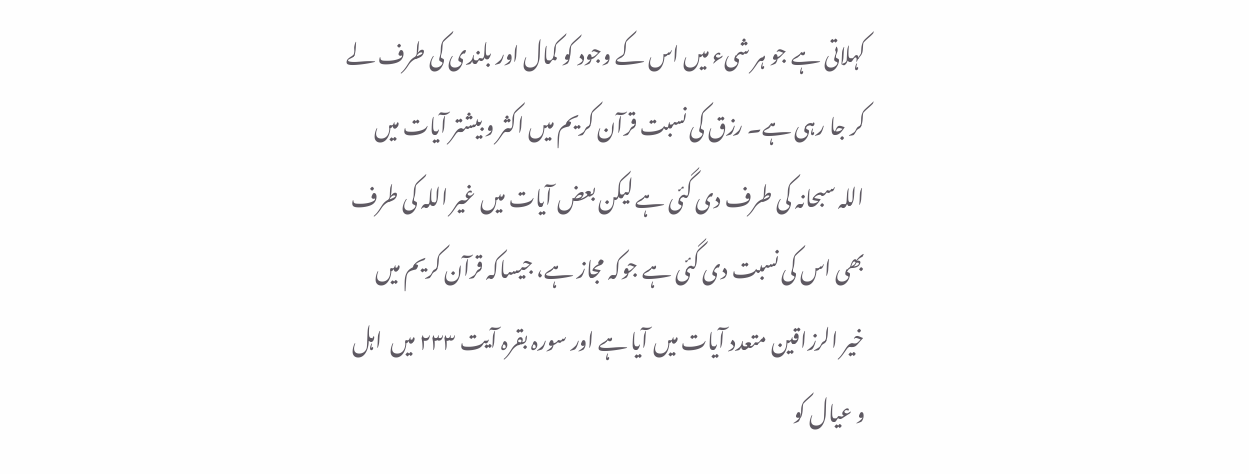کہلاتی ہے جو ہر شیء میں اس کے وجود کو کمال اور بلندی کی طرف لے کر جا رہی ہے۔ رزق کی نسبت قرآن کریم میں اکثر و بیشتر آیات میں اللہ سبحانہ کی طرف دی گئی ہے لیکن بعض آیات میں غیر اللہ کی طرف بھی اس کی نسبت دی گئی ہے جوکہ مجاز ہے، جیساکہ قرآن کریم میں خیر الرزاقین متعدد آیات میں آیا ہے اور سورہ بقرہ آیت ۲۳۳ میں  اہل و عیال کو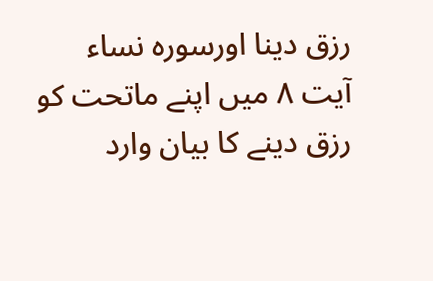رزق دینا اورسورہ نساء آیت ۸ میں اپنے ماتحت کو رزق دینے کا بیان وارد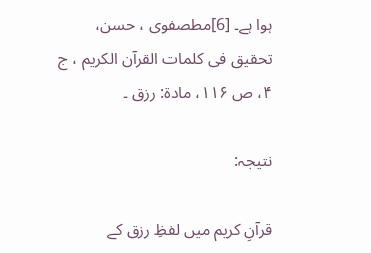ہوا ہے۔ [6]مطصفوی ، حسن، تحقيق فى كلمات القرآن الكريم ، ج ۴، ص ۱۱۶، مادة: رزق ۔

نتيجہ:

قرآنِ کریم میں لفظِ رزق کے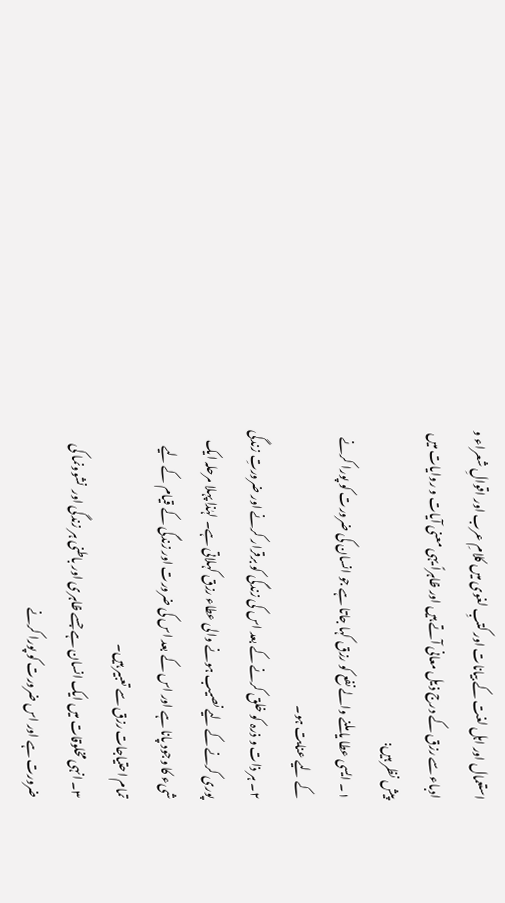استعمال اور اہل لغت کے بیانات اور کتبِ لغوی میں کلامِ عرب اور اقوالِ شعراء و ادباء سے رزق کے درج ذیل معانی آتے ہیں اور ظاہراً یہی معنی آیات و روایات میں پیش نظر ہیں:
۱۔ ایسی عطا یا ملنے والے نفع کو رزق کہا جاتا ہے جو انسان کی ضرورت کو پورا کرنے کے لیے عنایت ہو۔
۲۔ ہر ذات و ذرہ کو خلق کرنے کے بعد اس کی زندگی کو برقرار کرنے اور ضرورتِ زندگی پوری کرنے کے لیے نصیب ہونے والی عطاء رزق کہلاتی ہے۔ لہٰذا پہلا مرحلہ ایک شیء کا وجود پانا ہے اور اس کے بعد اس کی ضرورت اور زندگی کے قیام کے لیے تمام احتیاجات رزق سے تعبیر ہیں۔
۳۔ انہی مخلوقات میں ایک انسان ہے جسے ظاہری اور باطنی ہر زندگی اور  نشوونما کی ضرورت ہے اور اس ضرورت کو پورا کرنے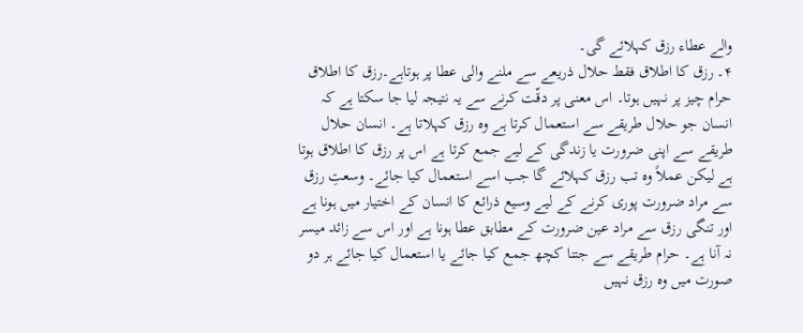والے عطاء رزق کہلائے گی۔
۴۔ رزق کا اطلاق فقط حلال ذریعے سے ملنے والی عطا پر ہوتاہے۔رزق کا اطلاق حرام چیز پر نہیں ہوتا۔ اس معنی پر دقّت کرنے سے یہ نتیجہ لیا جا سکتا ہے کہ انسان جو حلال طریقے سے استعمال کرتا ہے وہ رزق کہلاتا ہے۔ انسان حلال طریقے سے اپنی ضرورت یا زندگی کے لیے جمع کرتا ہے اس پر رزق کا اطلاق ہوتا ہے لیکن عملاً وہ تب رزق کہلائے گا جب اسے استعمال کیا جائے۔ وسعتِ رزق سے مراد ضرورت پوری کرنے کے لیے وسیع ذرائع کا انسان کے اختیار میں ہونا ہے اور تنگی رزق سے مراد عین ضرورت کے مطابق عطا ہونا ہے اور اس سے زائد میسر نہ آنا ہے۔ حرام طریقے سے جتنا کچھ جمع کیا جائے یا استعمال کیا جائے ہر دو صورت میں وہ رزق نہیں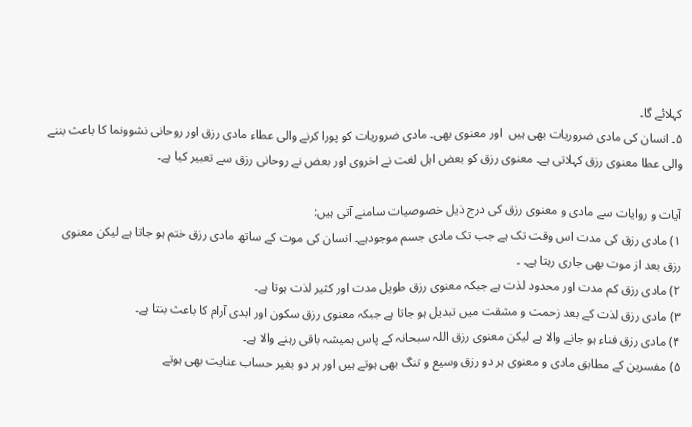کہلائے گا۔
۵۔ انسان کی مادی ضروریات بھی ہیں  اور معنوی بھی۔ مادی ضروریات کو پورا کرنے والی عطاء مادی رزق اور روحانی نشوونما کا باعث بننے والی عطا معنوی رزق کہلاتی ہے۔ معنوی رزق کو بعض اہل لغت نے اخروی اور بعض نے روحانی رزق سے تعبیر کیا ہے۔

آیات و روایات سے مادی و معنوی رزق کی درج ذیل خصوصیات سامنے آتی ہیں:
۱) مادى رزق کی مدت اس وقت تک ہے جب تک مادی جسم موجودہے۔ انسان کی موت کے ساتھ مادی رزق ختم ہو جاتا ہے لیکن معنوی رزق بعد از موت بھی جاری رہتا ہے۔ ۔
۲) مادى رزق کم مدت اور محدود لذت ہے جبکہ معنوی رزق طویل مدت اور کثیر لذت ہوتا ہے۔
۳) مادى رزق لذت كے بعد زحمت و مشقت ميں تبديل ہو جاتا ہے جبكہ معنوى رزق سکون اور ابدی آرام کا باعث بنتا ہے۔
۴) مادی رزق فناء ہو جانے والا ہے لیکن معنوی رزق اللہ سبحانہ کے پاس ہمیشہ باقی رہنے والا ہے۔
۵) مفسرین کے مطابق مادی و معنوی ہر دو رزق وسیع و تنگ بھی ہوتے ہیں اور ہر دو بغیر حساب عنایت بھی ہوتے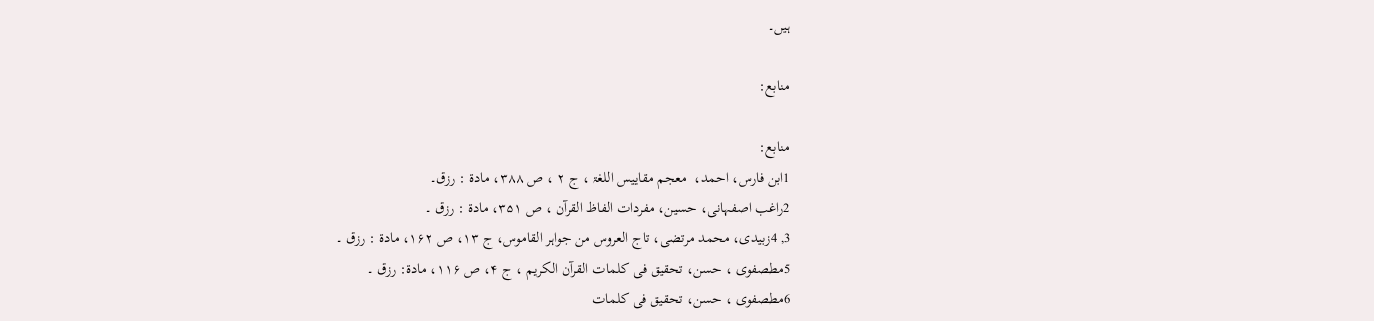ہیں۔

منابع:

منابع:
1ابن فارس، احمد،  معجم مقاييس اللغۃ ، ج ۲ ، ص ۳۸۸، مادة : رزق۔
2راغب اصفہانی، حسین، مفردات الفاظ القرآن ، ص ۳۵۱، مادة : رزق ۔
3, 4زبیدی، محمد مرتضی، تاج العروس من جواہر القاموس، ج ۱۳، ص ۱۶۲، مادة : رزق ۔
5مطصفوی ، حسن، تحقيق فى كلمات القرآن الكريم ، ج ۴، ص ۱۱۶، مادة: رزق ۔
6مطصفوی ، حسن، تحقيق فى كلمات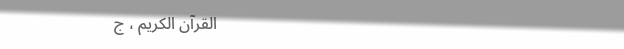القرآن الكريم ، ج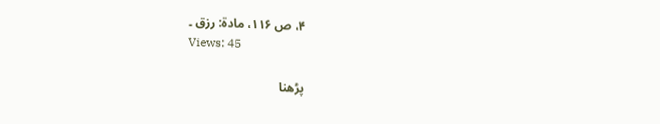۴، ص ۱۱۶، مادة: رزق ۔
Views: 45

پڑھنا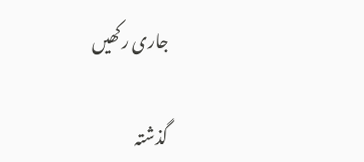جاری رکھیں

گذشتہ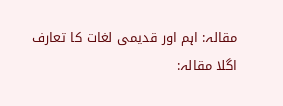مقالہ: اہم اور قدیمی لغات کا تعارف
اگلا مقالہ: